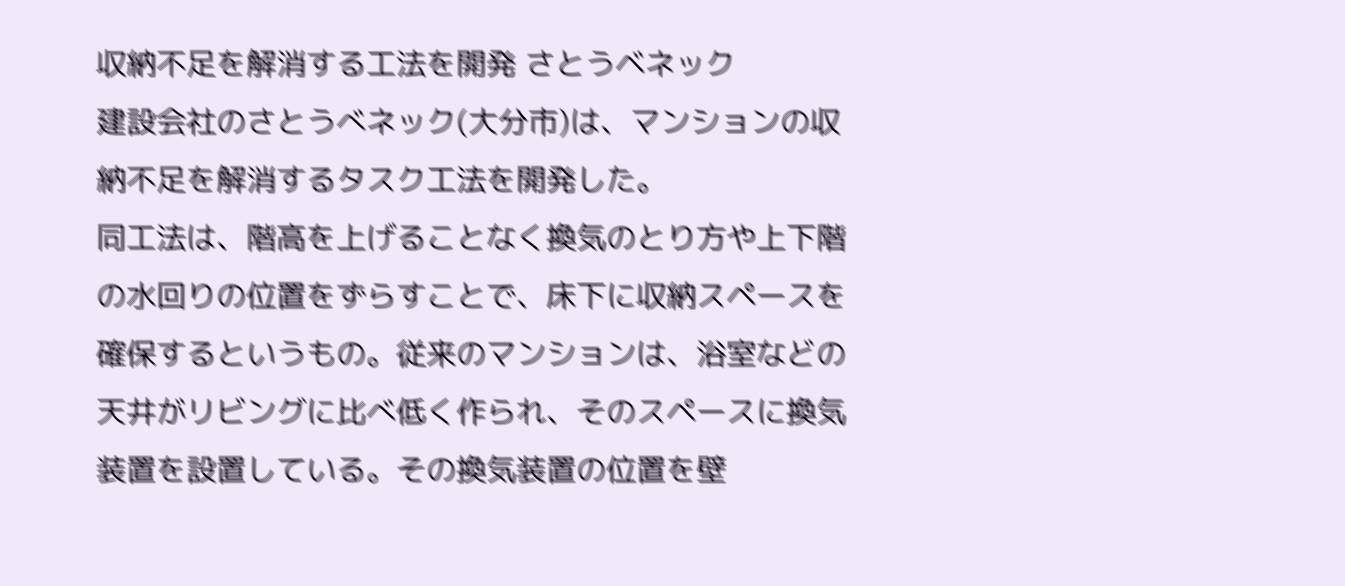収納不足を解消する工法を開発 さとうベネック
建設会社のさとうべネック(大分市)は、マンションの収納不足を解消するタスク工法を開発した。
同工法は、階高を上げることなく換気のとり方や上下階の水回りの位置をずらすことで、床下に収納スペースを確保するというもの。従来のマンションは、浴室などの天井がリビングに比べ低く作られ、そのスペースに換気装置を設置している。その換気装置の位置を壁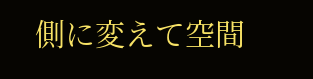側に変えて空間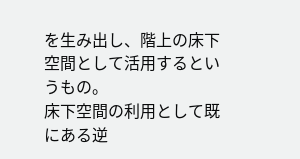を生み出し、階上の床下空間として活用するというもの。
床下空間の利用として既にある逆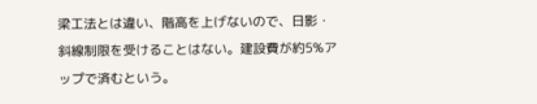梁工法とは違い、階高を上げないので、日影・斜線制限を受けることはない。建設費が約5%アップで済むという。